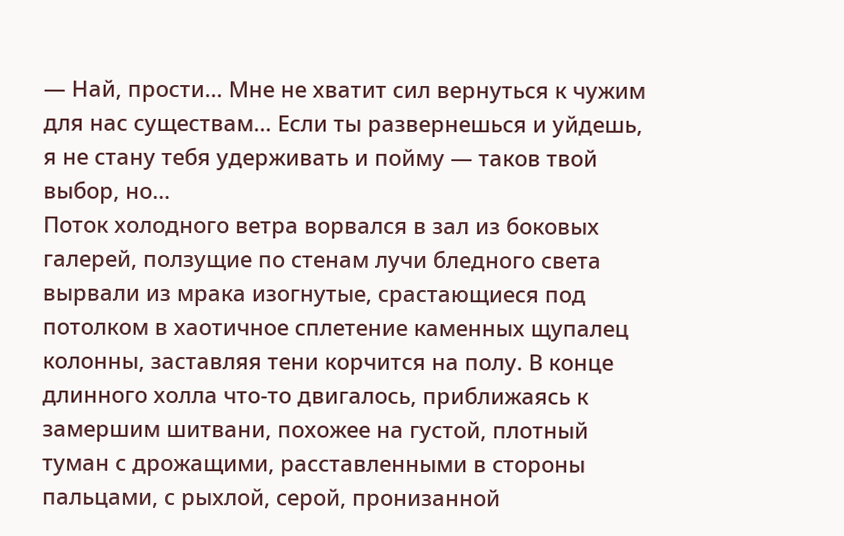— Най, прости… Мне не хватит сил вернуться к чужим для нас существам… Если ты развернешься и уйдешь, я не стану тебя удерживать и пойму — таков твой выбор, но…
Поток холодного ветра ворвался в зал из боковых галерей, ползущие по стенам лучи бледного света вырвали из мрака изогнутые, срастающиеся под потолком в хаотичное сплетение каменных щупалец колонны, заставляя тени корчится на полу. В конце длинного холла что-то двигалось, приближаясь к замершим шитвани, похожее на густой, плотный туман с дрожащими, расставленными в стороны пальцами, с рыхлой, серой, пронизанной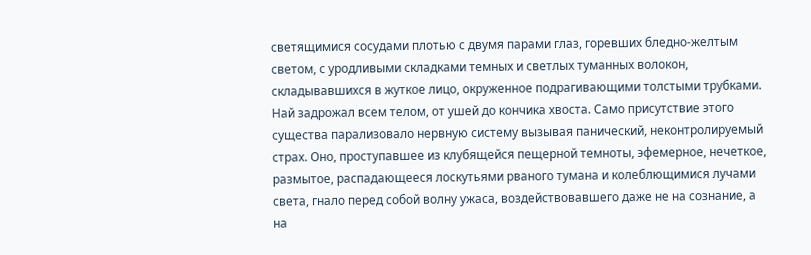светящимися сосудами плотью с двумя парами глаз, горевших бледно-желтым светом, с уродливыми складками темных и светлых туманных волокон, складывавшихся в жуткое лицо, окруженное подрагивающими толстыми трубками.
Най задрожал всем телом, от ушей до кончика хвоста. Само присутствие этого существа парализовало нервную систему вызывая панический, неконтролируемый страх. Оно, проступавшее из клубящейся пещерной темноты, эфемерное, нечеткое, размытое, распадающееся лоскутьями рваного тумана и колеблющимися лучами света, гнало перед собой волну ужаса, воздействовавшего даже не на сознание, а на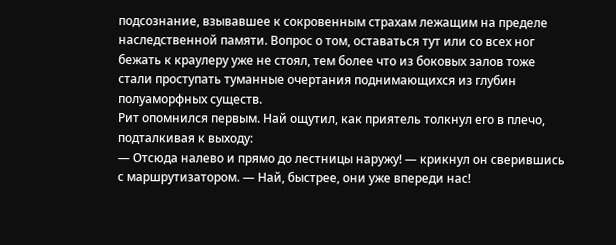подсознание, взывавшее к сокровенным страхам лежащим на пределе наследственной памяти. Вопрос о том, оставаться тут или со всех ног бежать к краулеру уже не стоял, тем более что из боковых залов тоже стали проступать туманные очертания поднимающихся из глубин полуаморфных существ.
Рит опомнился первым. Най ощутил, как приятель толкнул его в плечо, подталкивая к выходу:
— Отсюда налево и прямо до лестницы наружу! — крикнул он сверившись с маршрутизатором. — Най, быстрее, они уже впереди нас!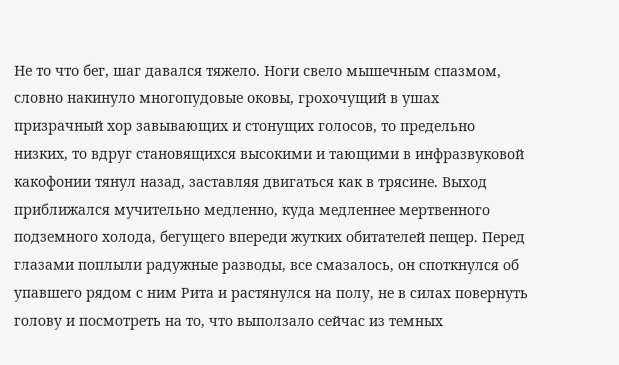Не то что бег, шаг давался тяжело. Ноги свело мышечным спазмом, словно накинуло многопудовые оковы, грохочущий в ушах призрачный хор завывающих и стонущих голосов, то предельно низких, то вдруг становящихся высокими и тающими в инфразвуковой какофонии тянул назад, заставляя двигаться как в трясине. Выход приближался мучительно медленно, куда медленнее мертвенного подземного холода, бегущего впереди жутких обитателей пещер. Перед глазами поплыли радужные разводы, все смазалось, он споткнулся об упавшего рядом с ним Рита и растянулся на полу, не в силах повернуть голову и посмотреть на то, что выползало сейчас из темных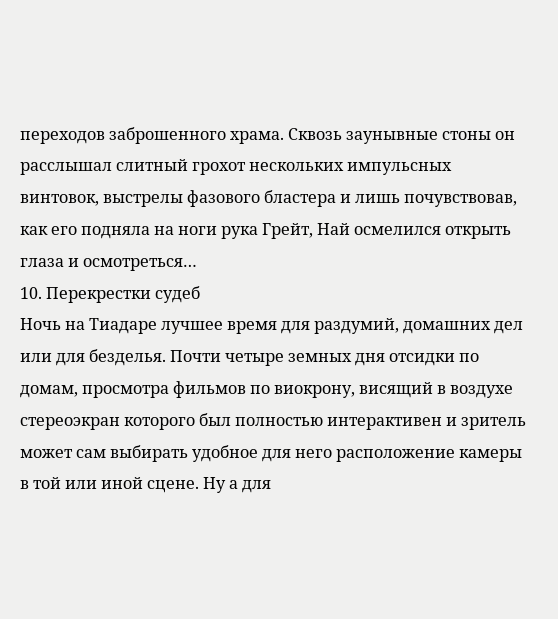переходов заброшенного храма. Сквозь заунывные стоны он расслышал слитный грохот нескольких импульсных винтовок, выстрелы фазового бластера и лишь почувствовав, как его подняла на ноги рука Грейт, Най осмелился открыть глаза и осмотреться…
10. Перекрестки судеб
Ночь на Тиадаре лучшее время для раздумий, домашних дел или для безделья. Почти четыре земных дня отсидки по домам, просмотра фильмов по виокрону, висящий в воздухе стереоэкран которого был полностью интерактивен и зритель может сам выбирать удобное для него расположение камеры в той или иной сцене. Ну а для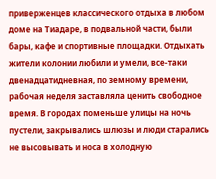приверженцев классического отдыха в любом доме на Тиадаре, в подвальной части, были бары, кафе и спортивные площадки. Отдыхать жители колонии любили и умели, все-таки двенадцатидневная, по земному времени, рабочая неделя заставляла ценить свободное время. В городах поменьше улицы на ночь пустели, закрывались шлюзы и люди старались не высовывать и носа в холодную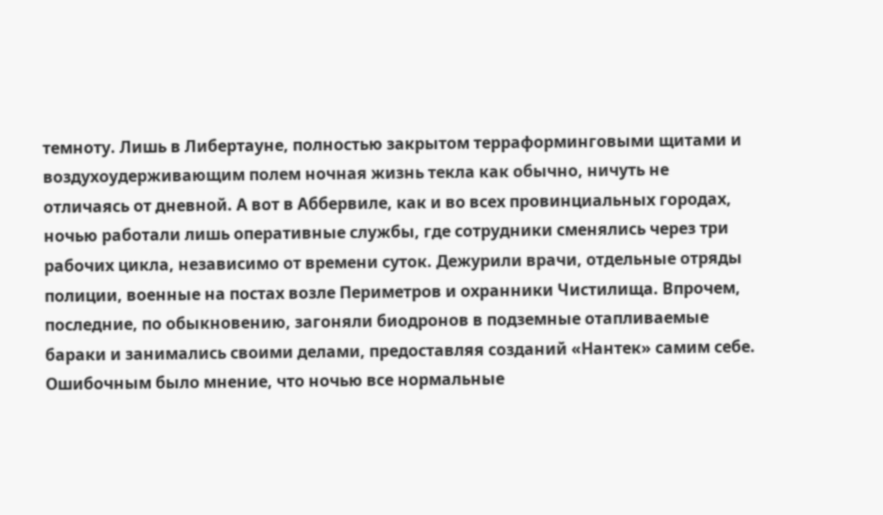темноту. Лишь в Либертауне, полностью закрытом терраформинговыми щитами и воздухоудерживающим полем ночная жизнь текла как обычно, ничуть не отличаясь от дневной. А вот в Аббервиле, как и во всех провинциальных городах, ночью работали лишь оперативные службы, где сотрудники сменялись через три рабочих цикла, независимо от времени суток. Дежурили врачи, отдельные отряды полиции, военные на постах возле Периметров и охранники Чистилища. Впрочем, последние, по обыкновению, загоняли биодронов в подземные отапливаемые бараки и занимались своими делами, предоставляя созданий «Нантек» самим себе. Ошибочным было мнение, что ночью все нормальные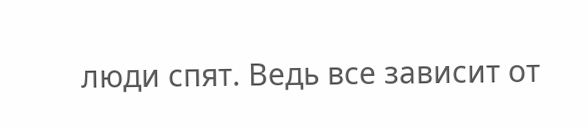люди спят. Ведь все зависит от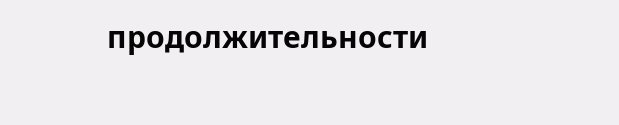продолжительности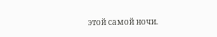этой самой ночи.